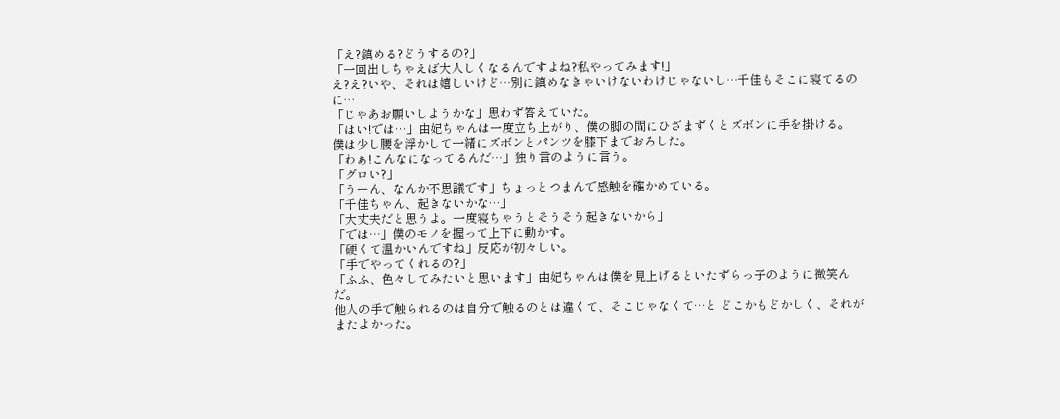「え?鎮める?どうするの?」
「一回出しちゃえば大人しくなるんですよね?私やってみます!」
え?え?いや、それは嬉しいけど…別に鎮めなきゃいけないわけじゃないし…千佳もそこに寝てるのに…
「じゃあお願いしようかな」思わず答えていた。
「はい!では…」由妃ちゃんは一度立ち上がり、僕の脚の間にひざまずくとズボンに手を掛ける。
僕は少し腰を浮かして一緒にズボンとパンツを膝下までおろした。
「わぁ!こんなになってるんだ…」独り言のように言う。
「グロい?」
「うーん、なんか不思議です」ちょっとつまんで感触を確かめている。
「千佳ちゃん、起きないかな…」
「大丈夫だと思うよ。一度寝ちゃうとそうそう起きないから」
「では…」僕のモノを握って上下に動かす。
「硬くて温かいんですね」反応が初々しい。
「手でやってくれるの?」
「ふふ、色々してみたいと思います」由妃ちゃんは僕を見上げるといたずらっ子のように微笑んだ。
他人の手で触られるのは自分で触るのとは違くて、そこじゃなくて…と どこかもどかしく、それがまたよかった。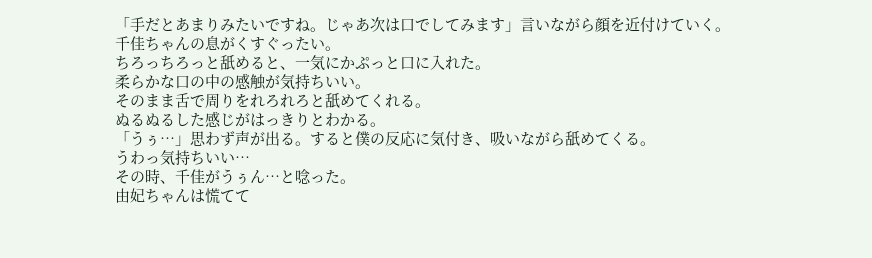「手だとあまりみたいですね。じゃあ次は口でしてみます」言いながら顔を近付けていく。
千佳ちゃんの息がくすぐったい。
ちろっちろっと舐めると、一気にかぷっと口に入れた。
柔らかな口の中の感触が気持ちいい。
そのまま舌で周りをれろれろと舐めてくれる。
ぬるぬるした感じがはっきりとわかる。
「うぅ…」思わず声が出る。すると僕の反応に気付き、吸いながら舐めてくる。
うわっ気持ちいい…
その時、千佳がうぅん…と唸った。
由妃ちゃんは慌てて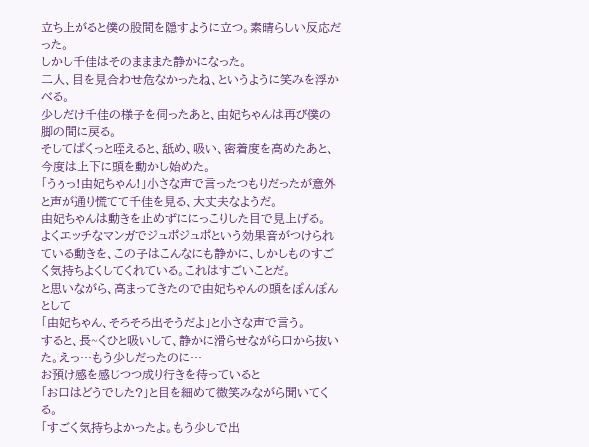立ち上がると僕の股間を隠すように立つ。素晴らしい反応だった。
しかし千佳はそのまままた静かになった。
二人、目を見合わせ危なかったね、というように笑みを浮かべる。
少しだけ千佳の様子を伺ったあと、由妃ちゃんは再び僕の脚の間に戻る。
そしてぱくっと咥えると、舐め、吸い、密着度を高めたあと、今度は上下に頭を動かし始めた。
「うぅっ!由妃ちゃん!」小さな声で言ったつもりだったが意外と声が通り慌てて千佳を見る、大丈夫なようだ。
由妃ちゃんは動きを止めずににっこりした目で見上げる。
よくエッチなマンガでジュポジュポという効果音がつけられている動きを、この子はこんなにも静かに、しかしものすごく気持ちよくしてくれている。これはすごいことだ。
と思いながら、高まってきたので由妃ちゃんの頭をぽんぽんとして
「由妃ちゃん、そろそろ出そうだよ」と小さな声で言う。
すると、長~くひと吸いして、静かに滑らせながら口から抜いた。えっ…もう少しだったのに…
お預け感を感じつつ成り行きを待っていると
「お口はどうでした?」と目を細めて微笑みながら聞いてくる。
「すごく気持ちよかったよ。もう少しで出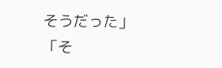そうだった」
「そ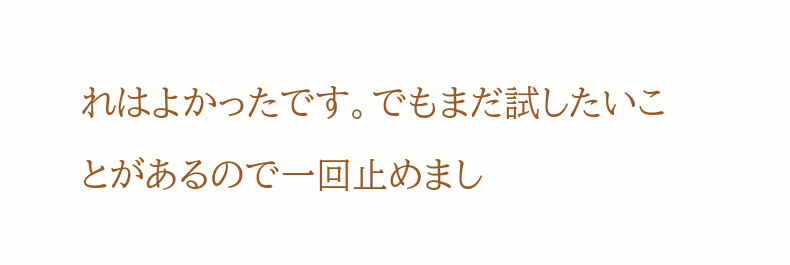れはよかったです。でもまだ試したいことがあるので一回止めまし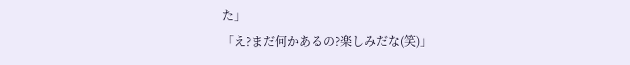た」
「え?まだ何かあるの?楽しみだな(笑)」